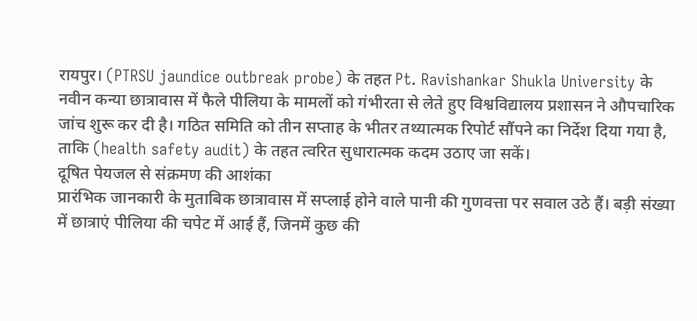रायपुर। (PTRSU jaundice outbreak probe) के तहत Pt. Ravishankar Shukla University के नवीन कन्या छात्रावास में फैले पीलिया के मामलों को गंभीरता से लेते हुए विश्वविद्यालय प्रशासन ने औपचारिक जांच शुरू कर दी है। गठित समिति को तीन सप्ताह के भीतर तथ्यात्मक रिपोर्ट सौंपने का निर्देश दिया गया है, ताकि (health safety audit) के तहत त्वरित सुधारात्मक कदम उठाए जा सकें।
दूषित पेयजल से संक्रमण की आशंका
प्रारंभिक जानकारी के मुताबिक छात्रावास में सप्लाई होने वाले पानी की गुणवत्ता पर सवाल उठे हैं। बड़ी संख्या में छात्राएं पीलिया की चपेट में आई हैं, जिनमें कुछ की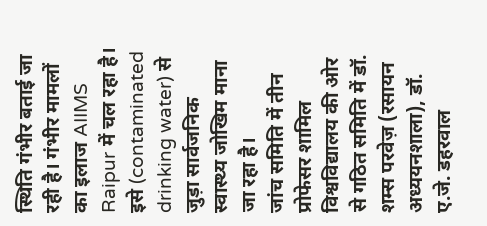स्थिति गंभीर बताई जा रही है। गंभीर मामलों का इलाज AIIMS Raipur में चल रहा है। इसे (contaminated drinking water) से जुड़ा सार्वजनिक स्वास्थ्य जोखिम माना जा रहा है।
जांच समिति में तीन प्रोफेसर शामिल
विश्वविद्यालय की ओर से गठित समिति में डॉ. शम्स परवेज़ (रसायन अध्ययनशाला), डॉ. ए.जे. डहरवाल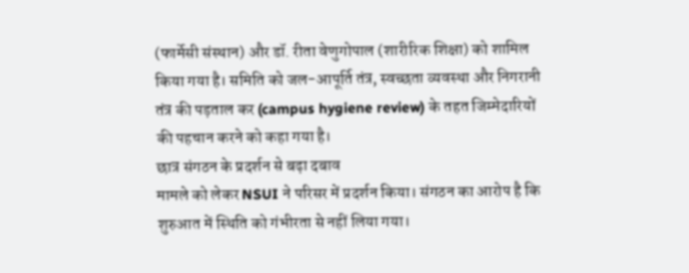(फार्मेसी संस्थान) और डॉ. रीता वेणुगोपाल (शारीरिक शिक्षा) को शामिल किया गया है। समिति को जल-आपूर्ति तंत्र, स्वच्छता व्यवस्था और निगरानी तंत्र की पड़ताल कर (campus hygiene review) के तहत जिम्मेदारियों की पहचान करने को कहा गया है।
छात्र संगठन के प्रदर्शन से बढ़ा दबाव
मामले को लेकर NSUI ने परिसर में प्रदर्शन किया। संगठन का आरोप है कि शुरुआत में स्थिति को गंभीरता से नहीं लिया गया।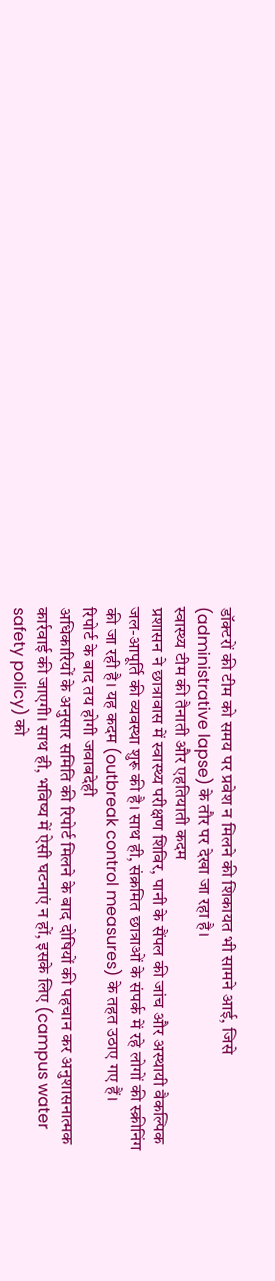डॉक्टरों की टीम को समय पर प्रवेश न मिलने की शिकायत भी सामने आई, जिसे (administrative lapse) के तौर पर देखा जा रहा है।
स्वास्थ्य टीम की तैनाती और एहतियाती कदम
प्रशासन ने छात्रावास में स्वास्थ्य परीक्षण शिविर, पानी के सैंपल की जांच और अस्थायी वैकल्पिक जल-आपूर्ति की व्यवस्था शुरू की है। साथ ही, संक्रमित छात्राओं के संपर्क में रहे लोगों की स्क्रीनिंग की जा रही है। यह कदम (outbreak control measures) के तहत उठाए गए हैं।
रिपोर्ट के बाद तय होगी जवाबदेही
अधिकारियों के अनुसार समिति की रिपोर्ट मिलने के बाद दोषियों की पहचान कर अनुशासनात्मक कार्रवाई की जाएगी। साथ ही, भविष्य में ऐसी घटनाएं न हों, इसके लिए (campus water safety policy) को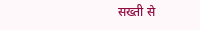सख्ती से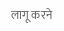लागू करने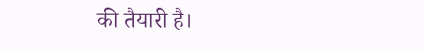की तैयारी है।